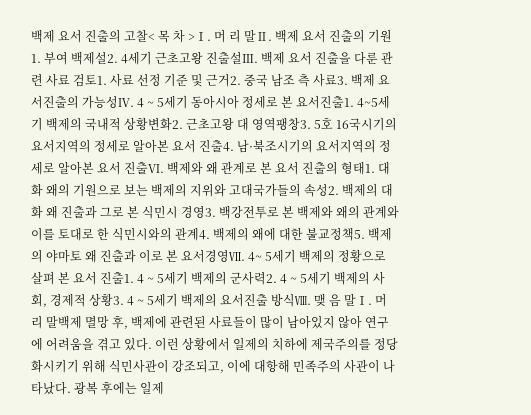백제 요서 진출의 고찰< 목 차 >Ⅰ. 머 리 말Ⅱ. 백제 요서 진출의 기원1. 부여 백제설2. 4세기 근초고왕 진출설Ⅲ. 백제 요서 진출을 다룬 관련 사료 검토1. 사료 선정 기준 및 근거2. 중국 남조 측 사료3. 백제 요서진출의 가능성Ⅳ. 4 ~ 5세기 동아시아 정세로 본 요서진출1. 4~5세기 백제의 국내적 상황변화2. 근초고왕 대 영역팽창3. 5호 16국시기의 요서지역의 정세로 알아본 요서 진출4. 남·북조시기의 요서지역의 정세로 알아본 요서 진출Ⅵ. 백제와 왜 관계로 본 요서 진출의 형태1. 대화 왜의 기원으로 보는 백제의 지위와 고대국가들의 속성2. 백제의 대화 왜 진출과 그로 본 식민시 경영3. 백강전투로 본 백제와 왜의 관계와 이를 토대로 한 식민시와의 관계4. 백제의 왜에 대한 불교정책5. 백제의 야마토 왜 진출과 이로 본 요서경영Ⅶ. 4~ 5세기 백제의 정황으로 살펴 본 요서 진출1. 4 ~ 5세기 백제의 군사력2. 4 ~ 5세기 백제의 사회, 경제적 상황3. 4 ~ 5세기 백제의 요서진출 방식Ⅷ. 맺 음 말Ⅰ. 머 리 말백제 멸망 후, 백제에 관련된 사료들이 많이 남아있지 않아 연구에 어려움을 겪고 있다. 이런 상황에서 일제의 치하에 제국주의를 정당화시키기 위해 식민사관이 강조되고, 이에 대항해 민족주의 사관이 나타났다. 광복 후에는 일제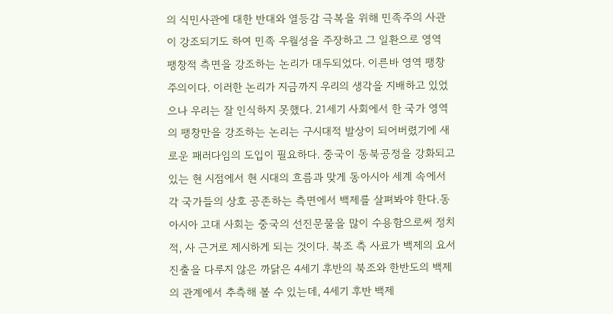의 식민사관에 대한 반대와 열등감 극복을 위해 민족주의 사관이 강조되기도 하여 민족 우월성을 주장하고 그 일환으로 영역 팽창적 측면을 강조하는 논리가 대두되었다. 이른바 영역 팽창주의이다. 이러한 논리가 지금까지 우리의 생각을 지배하고 있었으나 우리는 잘 인식하지 못했다. 21세기 사회에서 한 국가 영역의 팽창만을 강조하는 논리는 구시대적 발상이 되어버렸기에 새로운 패러다임의 도입이 필요하다. 중국이 동북공정을 강화되고 있는 현 시점에서 현 시대의 흐름과 맞게 동아시아 세계 속에서 각 국가들의 상호 공존하는 측면에서 백제를 살펴봐야 한다.동아시아 고대 사회는 중국의 선진문물을 많이 수용함으로써 정치적, 사 근거로 제시하게 되는 것이다. 북조 측 사료가 백제의 요서진출을 다루지 않은 까닭은 4세기 후반의 북조와 한반도의 백제의 관계에서 추측해 볼 수 있는데, 4세기 후반 백제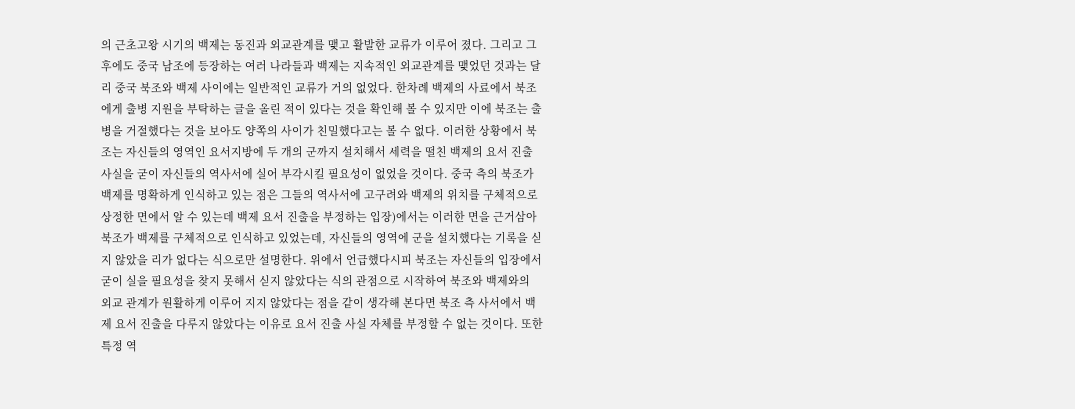의 근초고왕 시기의 백제는 동진과 외교관계를 맺고 활발한 교류가 이루어 졌다. 그리고 그 후에도 중국 남조에 등장하는 여러 나라들과 백제는 지속적인 외교관계를 맺었던 것과는 달리 중국 북조와 백제 사이에는 일반적인 교류가 거의 없었다. 한차례 백제의 사료에서 북조에게 출병 지원을 부탁하는 글을 올린 적이 있다는 것을 확인해 볼 수 있지만 이에 북조는 출병을 거절했다는 것을 보아도 양쪽의 사이가 친밀했다고는 볼 수 없다. 이러한 상황에서 북조는 자신들의 영역인 요서지방에 두 개의 군까지 설치해서 세력을 떨친 백제의 요서 진출 사실을 굳이 자신들의 역사서에 실어 부각시킬 필요성이 없었을 것이다. 중국 측의 북조가 백제를 명확하게 인식하고 있는 점은 그들의 역사서에 고구려와 백제의 위치를 구체적으로 상정한 면에서 알 수 있는데 백제 요서 진출을 부정하는 입장)에서는 이러한 면을 근거삼아 북조가 백제를 구체적으로 인식하고 있었는데, 자신들의 영역에 군을 설치했다는 기록을 싣지 않았을 리가 없다는 식으로만 설명한다. 위에서 언급했다시피 북조는 자신들의 입장에서 굳이 실을 필요성을 찾지 못해서 싣지 않았다는 식의 관점으로 시작하여 북조와 백제와의 외교 관계가 원활하게 이루어 지지 않았다는 점을 같이 생각해 본다면 북조 측 사서에서 백제 요서 진출을 다루지 않았다는 이유로 요서 진출 사실 자체를 부정할 수 없는 것이다. 또한 특정 역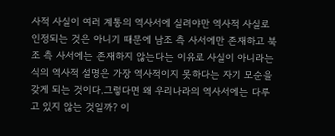사적 사실이 여러 계통의 역사서에 실려야만 역사적 사실로 인정되는 것은 아니기 때문에 남조 측 사서에만 존재하고 북조 측 사서에는 존재하지 않는다는 이유로 사실이 아니라는 식의 역사적 설명은 가장 역사적이지 못하다는 자기 모순을 갖게 되는 것이다.그렇다면 왜 우리나라의 역사서에는 다루고 있지 않는 것일까? 이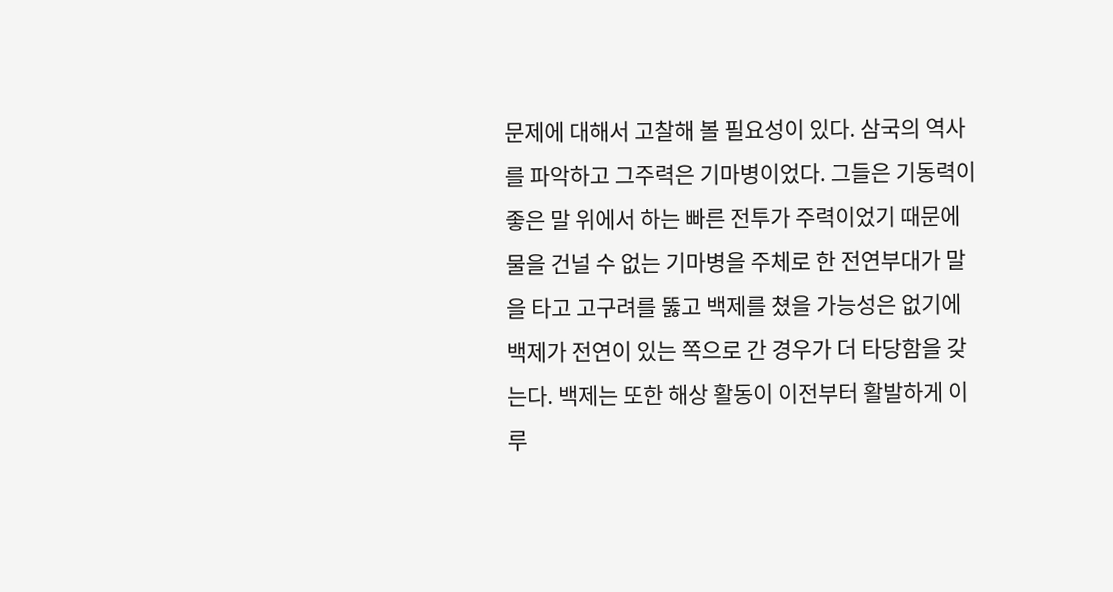문제에 대해서 고찰해 볼 필요성이 있다. 삼국의 역사를 파악하고 그주력은 기마병이었다. 그들은 기동력이 좋은 말 위에서 하는 빠른 전투가 주력이었기 때문에 물을 건널 수 없는 기마병을 주체로 한 전연부대가 말을 타고 고구려를 뚫고 백제를 쳤을 가능성은 없기에 백제가 전연이 있는 쪽으로 간 경우가 더 타당함을 갖는다. 백제는 또한 해상 활동이 이전부터 활발하게 이루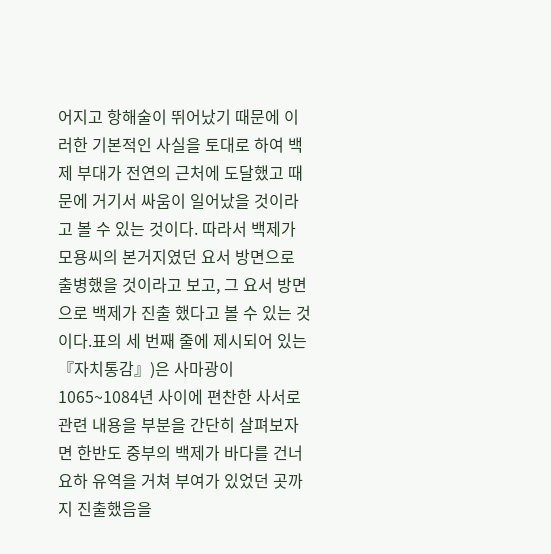어지고 항해술이 뛰어났기 때문에 이러한 기본적인 사실을 토대로 하여 백제 부대가 전연의 근처에 도달했고 때문에 거기서 싸움이 일어났을 것이라고 볼 수 있는 것이다. 따라서 백제가 모용씨의 본거지였던 요서 방면으로 출병했을 것이라고 보고, 그 요서 방면으로 백제가 진출 했다고 볼 수 있는 것이다.표의 세 번째 줄에 제시되어 있는『자치통감』)은 사마광이 1065~1084년 사이에 편찬한 사서로 관련 내용을 부분을 간단히 살펴보자면 한반도 중부의 백제가 바다를 건너 요하 유역을 거쳐 부여가 있었던 곳까지 진출했음을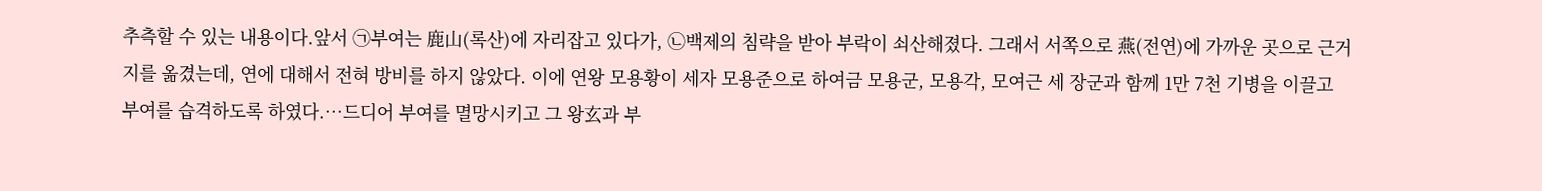추측할 수 있는 내용이다.앞서 ㉠부여는 鹿山(록산)에 자리잡고 있다가, ㉡백제의 침략을 받아 부락이 쇠산해졌다. 그래서 서쪽으로 燕(전연)에 가까운 곳으로 근거지를 옮겼는데, 연에 대해서 전혀 방비를 하지 않았다. 이에 연왕 모용황이 세자 모용준으로 하여금 모용군, 모용각, 모여근 세 장군과 함께 1만 7천 기병을 이끌고 부여를 습격하도록 하였다.…드디어 부여를 멸망시키고 그 왕玄과 부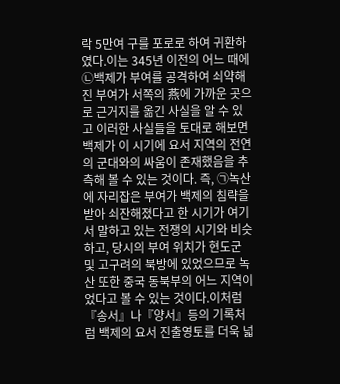락 5만여 구를 포로로 하여 귀환하였다.이는 345년 이전의 어느 때에 ㉡백제가 부여를 공격하여 쇠약해진 부여가 서쪽의 燕에 가까운 곳으로 근거지를 옮긴 사실을 알 수 있고 이러한 사실들을 토대로 해보면 백제가 이 시기에 요서 지역의 전연의 군대와의 싸움이 존재했음을 추측해 볼 수 있는 것이다. 즉, ㉠녹산에 자리잡은 부여가 백제의 침략을 받아 쇠잔해졌다고 한 시기가 여기서 말하고 있는 전쟁의 시기와 비슷하고, 당시의 부여 위치가 현도군 및 고구려의 북방에 있었으므로 녹산 또한 중국 동북부의 어느 지역이었다고 볼 수 있는 것이다.이처럼『송서』나『양서』등의 기록처럼 백제의 요서 진출영토를 더욱 넓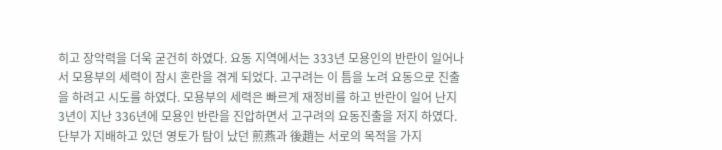히고 장악력을 더욱 굳건히 하였다. 요동 지역에서는 333년 모용인의 반란이 일어나서 모용부의 세력이 잠시 혼란을 겪게 되었다. 고구려는 이 틈을 노려 요동으로 진출을 하려고 시도를 하였다. 모용부의 세력은 빠르게 재정비를 하고 반란이 일어 난지 3년이 지난 336년에 모용인 반란을 진압하면서 고구려의 요동진출을 저지 하였다.단부가 지배하고 있던 영토가 탐이 났던 煎燕과 後趙는 서로의 목적을 가지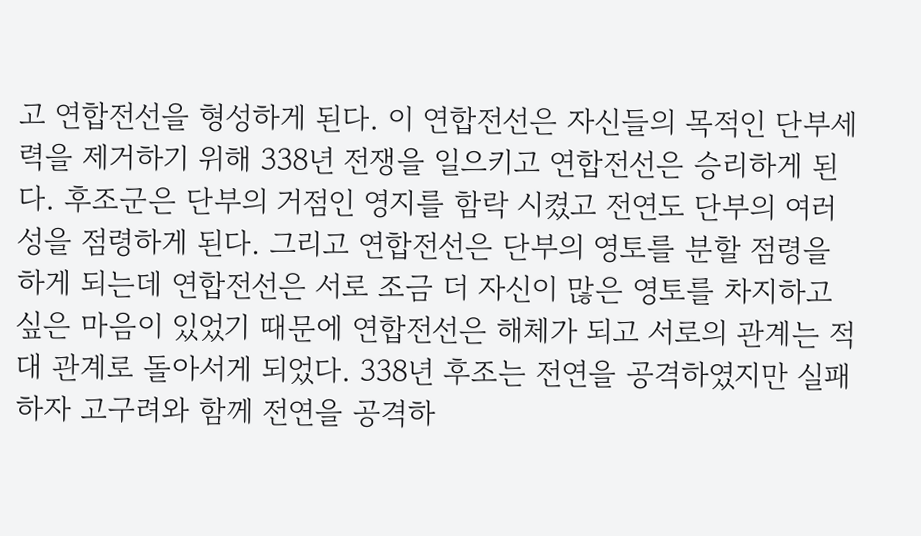고 연합전선을 형성하게 된다. 이 연합전선은 자신들의 목적인 단부세력을 제거하기 위해 338년 전쟁을 일으키고 연합전선은 승리하게 된다. 후조군은 단부의 거점인 영지를 함락 시켰고 전연도 단부의 여러 성을 점령하게 된다. 그리고 연합전선은 단부의 영토를 분할 점령을 하게 되는데 연합전선은 서로 조금 더 자신이 많은 영토를 차지하고 싶은 마음이 있었기 때문에 연합전선은 해체가 되고 서로의 관계는 적대 관계로 돌아서게 되었다. 338년 후조는 전연을 공격하였지만 실패하자 고구려와 함께 전연을 공격하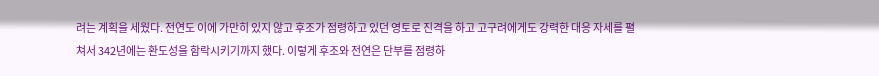려는 계획을 세웠다. 전연도 이에 가만히 있지 않고 후조가 점령하고 있던 영토로 진격을 하고 고구려에게도 강력한 대응 자세를 펼쳐서 342년에는 환도성을 함락시키기까지 했다. 이렇게 후조와 전연은 단부를 점령하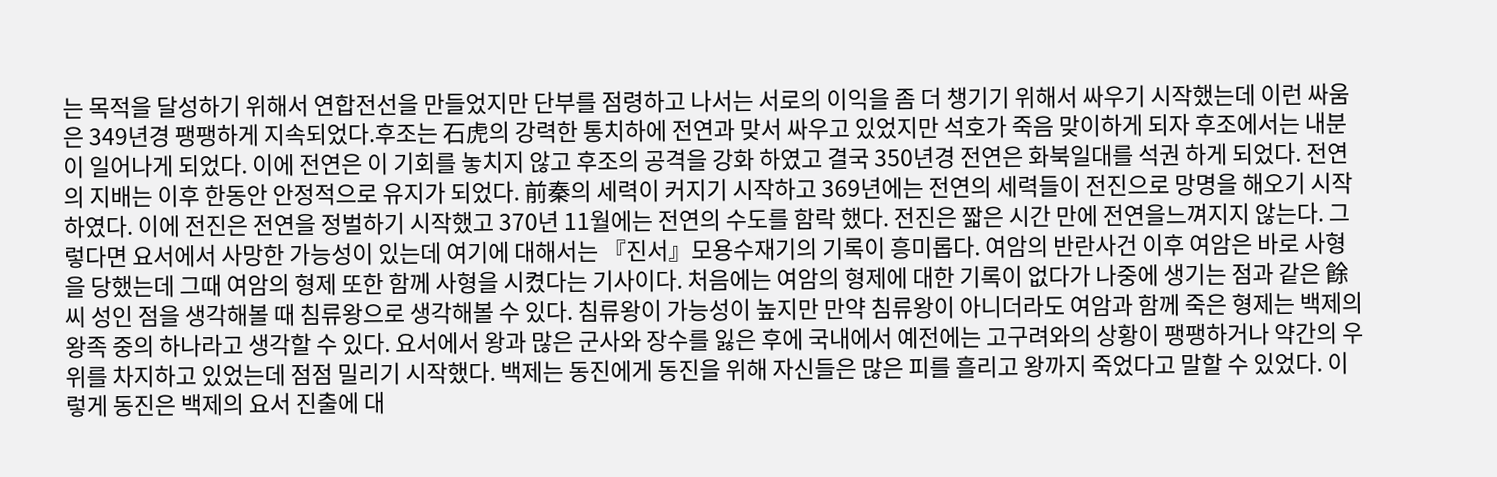는 목적을 달성하기 위해서 연합전선을 만들었지만 단부를 점령하고 나서는 서로의 이익을 좀 더 챙기기 위해서 싸우기 시작했는데 이런 싸움은 349년경 팽팽하게 지속되었다.후조는 石虎의 강력한 통치하에 전연과 맞서 싸우고 있었지만 석호가 죽음 맞이하게 되자 후조에서는 내분이 일어나게 되었다. 이에 전연은 이 기회를 놓치지 않고 후조의 공격을 강화 하였고 결국 350년경 전연은 화북일대를 석권 하게 되었다. 전연의 지배는 이후 한동안 안정적으로 유지가 되었다. 前秦의 세력이 커지기 시작하고 369년에는 전연의 세력들이 전진으로 망명을 해오기 시작하였다. 이에 전진은 전연을 정벌하기 시작했고 370년 11월에는 전연의 수도를 함락 했다. 전진은 짧은 시간 만에 전연을느껴지지 않는다. 그렇다면 요서에서 사망한 가능성이 있는데 여기에 대해서는 『진서』모용수재기의 기록이 흥미롭다. 여암의 반란사건 이후 여암은 바로 사형을 당했는데 그때 여암의 형제 또한 함께 사형을 시켰다는 기사이다. 처음에는 여암의 형제에 대한 기록이 없다가 나중에 생기는 점과 같은 餘씨 성인 점을 생각해볼 때 침류왕으로 생각해볼 수 있다. 침류왕이 가능성이 높지만 만약 침류왕이 아니더라도 여암과 함께 죽은 형제는 백제의 왕족 중의 하나라고 생각할 수 있다. 요서에서 왕과 많은 군사와 장수를 잃은 후에 국내에서 예전에는 고구려와의 상황이 팽팽하거나 약간의 우위를 차지하고 있었는데 점점 밀리기 시작했다. 백제는 동진에게 동진을 위해 자신들은 많은 피를 흘리고 왕까지 죽었다고 말할 수 있었다. 이렇게 동진은 백제의 요서 진출에 대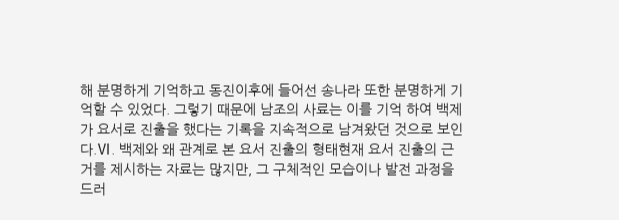해 분명하게 기억하고 동진이후에 들어선 송나라 또한 분명하게 기억할 수 있었다. 그렇기 때문에 남조의 사료는 이를 기억 하여 백제가 요서로 진출을 했다는 기록을 지속적으로 남겨왔던 것으로 보인다.Ⅵ. 백제와 왜 관계로 본 요서 진출의 형태현재 요서 진출의 근거를 제시하는 자료는 많지만, 그 구체적인 모습이나 발전 과정을 드러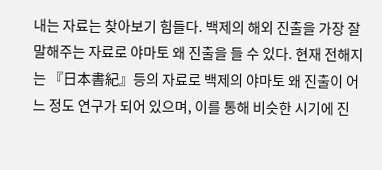내는 자료는 찾아보기 힘들다. 백제의 해외 진출을 가장 잘 말해주는 자료로 야마토 왜 진출을 들 수 있다. 현재 전해지는 『日本書紀』등의 자료로 백제의 야마토 왜 진출이 어느 정도 연구가 되어 있으며, 이를 통해 비슷한 시기에 진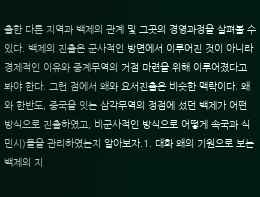출한 다른 지역과 백제의 관계 및 그곳의 경영과정을 살펴볼 수 있다. 백제의 진출은 군사적인 방면에서 이루어진 것이 아니라 경제적인 이유와 중계무역의 거점 마련을 위해 이루어졌다고 봐야 한다. 그런 점에서 왜와 요서진출은 비슷한 맥락이다. 왜와 한반도, 중국을 잇는 삼각무역의 정점에 섰던 백제가 어떤 방식으로 진출하였고, 비군사적인 방식으로 어떻게 속국과 식민시)들을 관리하였는지 알아보자.1. 대화 왜의 기원으로 보는 백제의 지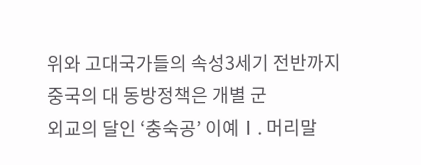위와 고대국가들의 속성3세기 전반까지 중국의 대 동방정책은 개별 군
외교의 달인 ‘충숙공’ 이예Ⅰ. 머리말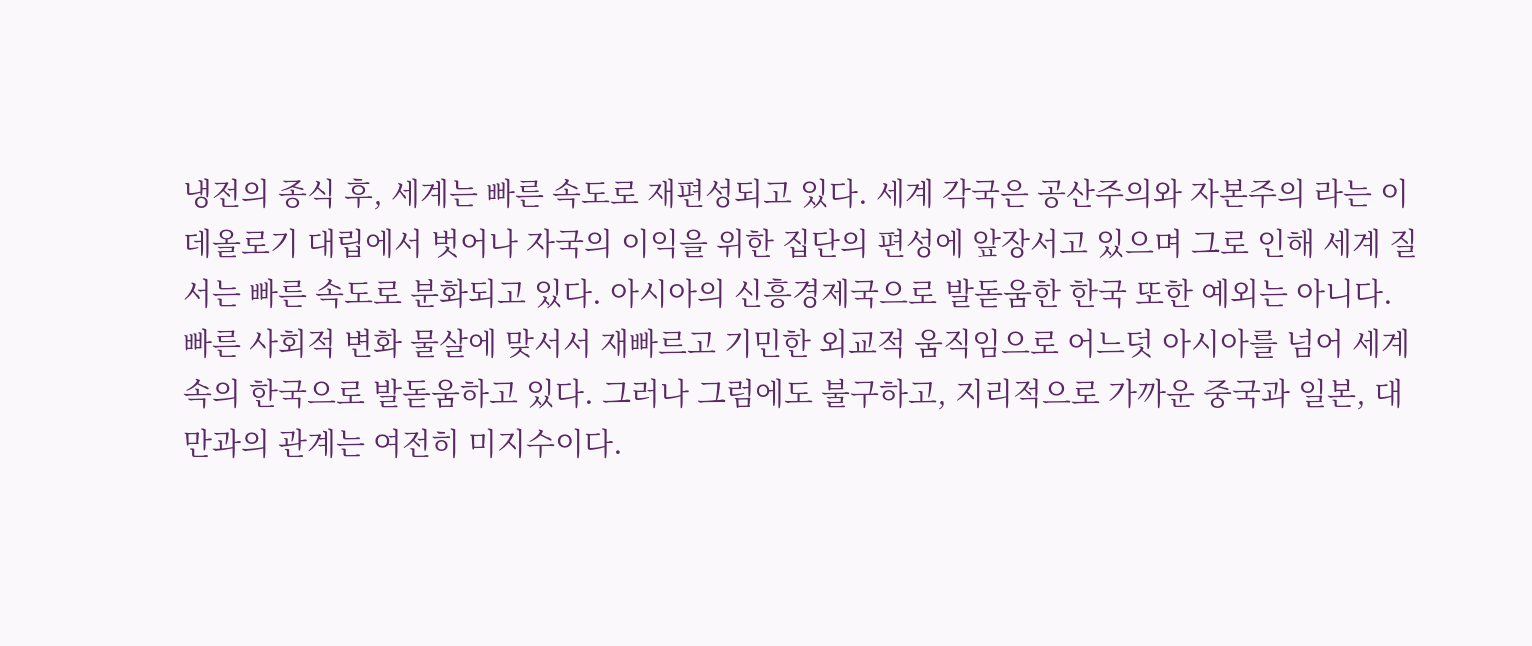냉전의 종식 후, 세계는 빠른 속도로 재편성되고 있다. 세계 각국은 공산주의와 자본주의 라는 이데올로기 대립에서 벗어나 자국의 이익을 위한 집단의 편성에 앞장서고 있으며 그로 인해 세계 질서는 빠른 속도로 분화되고 있다. 아시아의 신흥경제국으로 발돋움한 한국 또한 예외는 아니다. 빠른 사회적 변화 물살에 맞서서 재빠르고 기민한 외교적 움직임으로 어느덧 아시아를 넘어 세계 속의 한국으로 발돋움하고 있다. 그러나 그럼에도 불구하고, 지리적으로 가까운 중국과 일본, 대만과의 관계는 여전히 미지수이다.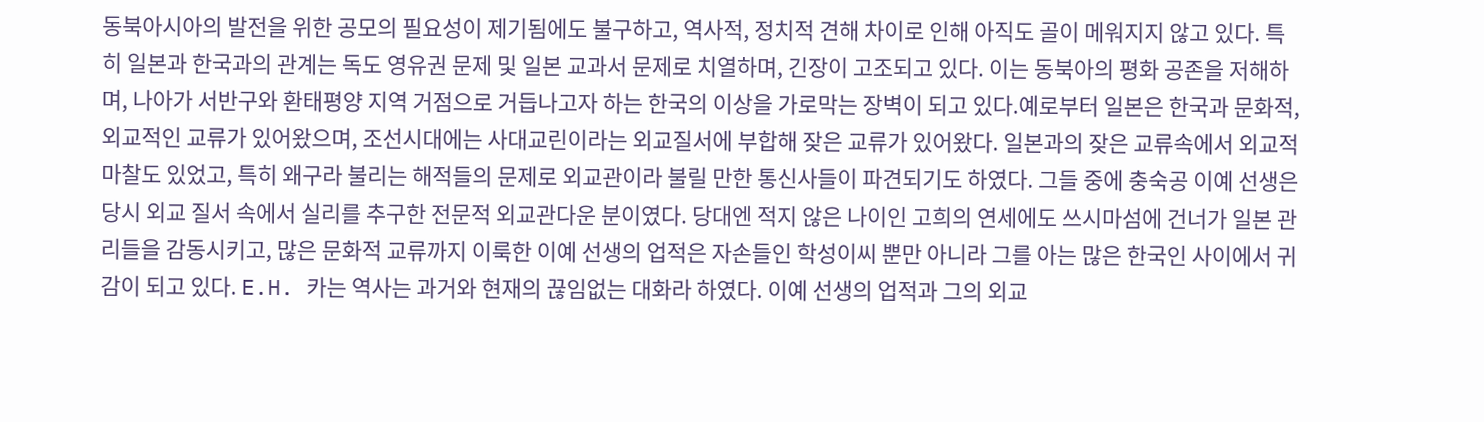동북아시아의 발전을 위한 공모의 필요성이 제기됨에도 불구하고, 역사적, 정치적 견해 차이로 인해 아직도 골이 메워지지 않고 있다. 특히 일본과 한국과의 관계는 독도 영유권 문제 및 일본 교과서 문제로 치열하며, 긴장이 고조되고 있다. 이는 동북아의 평화 공존을 저해하며, 나아가 서반구와 환태평양 지역 거점으로 거듭나고자 하는 한국의 이상을 가로막는 장벽이 되고 있다.예로부터 일본은 한국과 문화적, 외교적인 교류가 있어왔으며, 조선시대에는 사대교린이라는 외교질서에 부합해 잦은 교류가 있어왔다. 일본과의 잦은 교류속에서 외교적 마찰도 있었고, 특히 왜구라 불리는 해적들의 문제로 외교관이라 불릴 만한 통신사들이 파견되기도 하였다. 그들 중에 충숙공 이예 선생은 당시 외교 질서 속에서 실리를 추구한 전문적 외교관다운 분이였다. 당대엔 적지 않은 나이인 고희의 연세에도 쓰시마섬에 건너가 일본 관리들을 감동시키고, 많은 문화적 교류까지 이룩한 이예 선생의 업적은 자손들인 학성이씨 뿐만 아니라 그를 아는 많은 한국인 사이에서 귀감이 되고 있다. E.H. 카는 역사는 과거와 현재의 끊임없는 대화라 하였다. 이예 선생의 업적과 그의 외교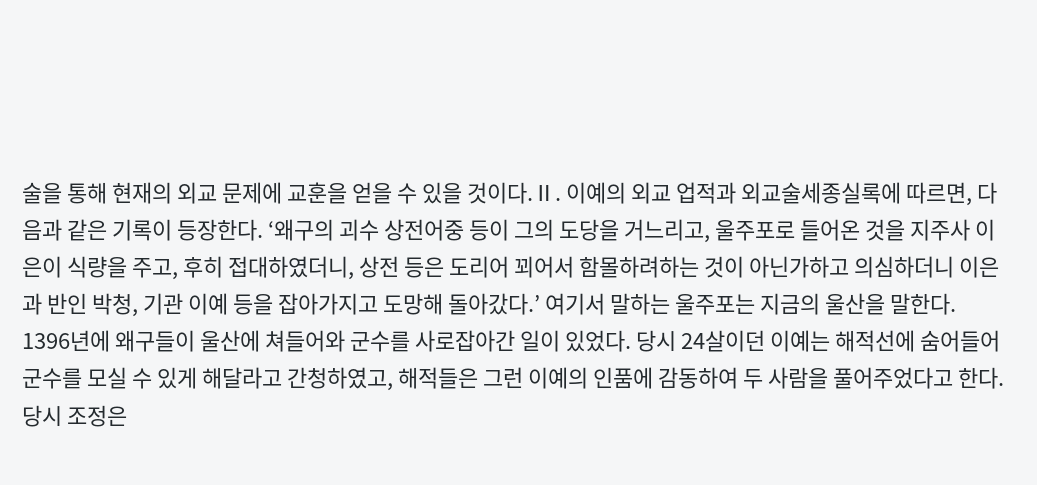술을 통해 현재의 외교 문제에 교훈을 얻을 수 있을 것이다.Ⅱ. 이예의 외교 업적과 외교술세종실록에 따르면, 다음과 같은 기록이 등장한다. ‘왜구의 괴수 상전어중 등이 그의 도당을 거느리고, 울주포로 들어온 것을 지주사 이은이 식량을 주고, 후히 접대하였더니, 상전 등은 도리어 꾀어서 함몰하려하는 것이 아닌가하고 의심하더니 이은과 반인 박청, 기관 이예 등을 잡아가지고 도망해 돌아갔다.’ 여기서 말하는 울주포는 지금의 울산을 말한다. 1396년에 왜구들이 울산에 쳐들어와 군수를 사로잡아간 일이 있었다. 당시 24살이던 이예는 해적선에 숨어들어군수를 모실 수 있게 해달라고 간청하였고, 해적들은 그런 이예의 인품에 감동하여 두 사람을 풀어주었다고 한다. 당시 조정은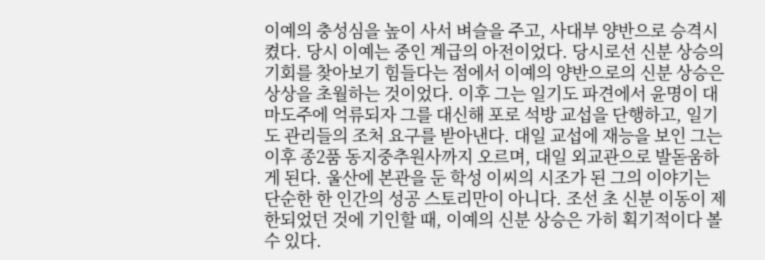이예의 충성심을 높이 사서 벼슬을 주고, 사대부 양반으로 승격시켰다. 당시 이예는 중인 계급의 아전이었다. 당시로선 신분 상승의 기회를 찾아보기 힘들다는 점에서 이예의 양반으로의 신분 상승은 상상을 초월하는 것이었다. 이후 그는 일기도 파견에서 윤명이 대마도주에 억류되자 그를 대신해 포로 석방 교섭을 단행하고, 일기도 관리들의 조처 요구를 받아낸다. 대일 교섭에 재능을 보인 그는 이후 종2품 동지중추원사까지 오르며, 대일 외교관으로 발돋움하게 된다. 울산에 본관을 둔 학성 이씨의 시조가 된 그의 이야기는 단순한 한 인간의 성공 스토리만이 아니다. 조선 초 신분 이동이 제한되었던 것에 기인할 때, 이예의 신분 상승은 가히 획기적이다 볼 수 있다.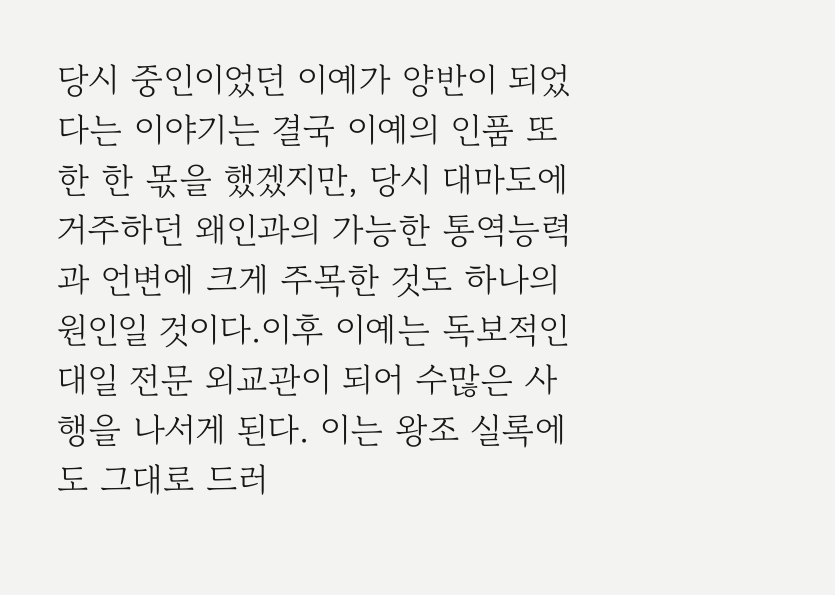당시 중인이었던 이예가 양반이 되었다는 이야기는 결국 이예의 인품 또한 한 몫을 했겠지만, 당시 대마도에 거주하던 왜인과의 가능한 통역능력과 언변에 크게 주목한 것도 하나의 원인일 것이다.이후 이예는 독보적인 대일 전문 외교관이 되어 수많은 사행을 나서게 된다. 이는 왕조 실록에도 그대로 드러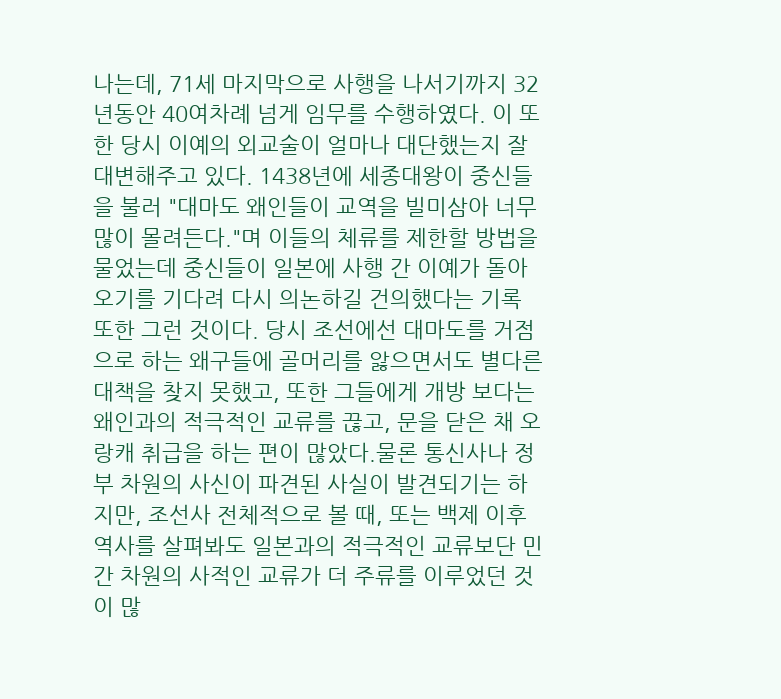나는데, 71세 마지막으로 사행을 나서기까지 32년동안 40여차례 넘게 임무를 수행하였다. 이 또한 당시 이예의 외교술이 얼마나 대단했는지 잘 대변해주고 있다. 1438년에 세종대왕이 중신들을 불러 "대마도 왜인들이 교역을 빌미삼아 너무 많이 몰려든다."며 이들의 체류를 제한할 방법을 물었는데 중신들이 일본에 사행 간 이예가 돌아오기를 기다려 다시 의논하길 건의했다는 기록 또한 그런 것이다. 당시 조선에선 대마도를 거점으로 하는 왜구들에 골머리를 앓으면서도 별다른 대책을 찾지 못했고, 또한 그들에게 개방 보다는 왜인과의 적극적인 교류를 끊고, 문을 닫은 채 오랑캐 취급을 하는 편이 많았다.물론 통신사나 정부 차원의 사신이 파견된 사실이 발견되기는 하지만, 조선사 전체적으로 볼 때, 또는 백제 이후 역사를 살펴봐도 일본과의 적극적인 교류보단 민간 차원의 사적인 교류가 더 주류를 이루었던 것이 많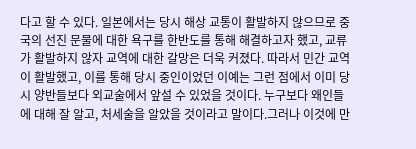다고 할 수 있다. 일본에서는 당시 해상 교통이 활발하지 않으므로 중국의 선진 문물에 대한 욕구를 한반도를 통해 해결하고자 했고, 교류가 활발하지 않자 교역에 대한 갈망은 더욱 커졌다. 따라서 민간 교역이 활발했고, 이를 통해 당시 중인이었던 이예는 그런 점에서 이미 당시 양반들보다 외교술에서 앞설 수 있었을 것이다. 누구보다 왜인들에 대해 잘 알고, 처세술을 알았을 것이라고 말이다.그러나 이것에 만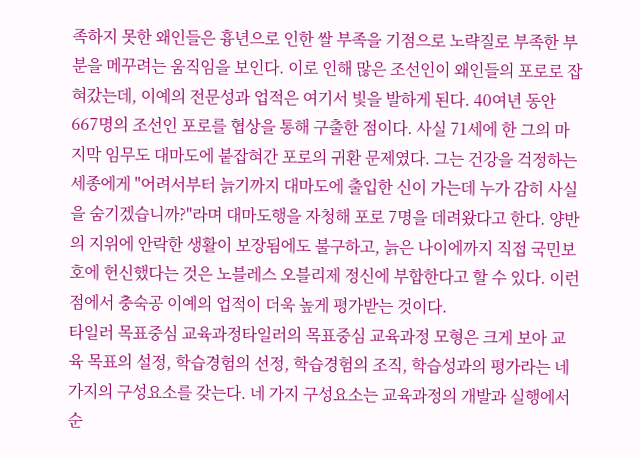족하지 못한 왜인들은 흉년으로 인한 쌀 부족을 기점으로 노략질로 부족한 부분을 메꾸려는 움직임을 보인다. 이로 인해 많은 조선인이 왜인들의 포로로 잡혀갔는데, 이예의 전문성과 업적은 여기서 빛을 발하게 된다. 40여년 동안 667명의 조선인 포로를 협상을 통해 구출한 점이다. 사실 71세에 한 그의 마지막 임무도 대마도에 붙잡혀간 포로의 귀환 문제였다. 그는 건강을 걱정하는 세종에게 "어려서부터 늙기까지 대마도에 출입한 신이 가는데 누가 감히 사실을 숨기겠습니까?"라며 대마도행을 자청해 포로 7명을 데려왔다고 한다. 양반의 지위에 안락한 생활이 보장됨에도 불구하고, 늙은 나이에까지 직접 국민보호에 헌신했다는 것은 노블레스 오블리제 정신에 부합한다고 할 수 있다. 이런 점에서 충숙공 이예의 업적이 더욱 높게 평가받는 것이다.
타일러 목표중심 교육과정타일러의 목표중심 교육과정 모형은 크게 보아 교육 목표의 설정, 학습경험의 선정, 학습경험의 조직, 학습성과의 평가라는 네 가지의 구성요소를 갖는다. 네 가지 구성요소는 교육과정의 개발과 실행에서 순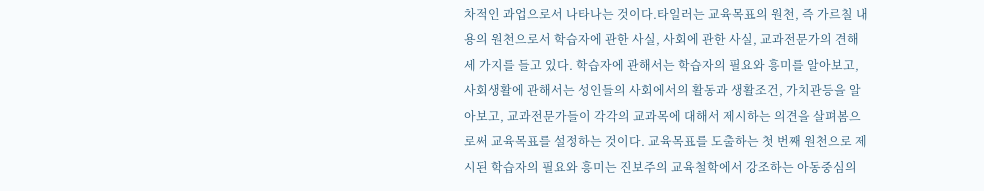차적인 과업으로서 나타나는 것이다.타일러는 교육목표의 원천, 즉 가르칠 내용의 원천으로서 학습자에 관한 사실, 사회에 관한 사실, 교과전문가의 견해 세 가지를 들고 있다. 학습자에 관해서는 학습자의 필요와 흥미를 알아보고, 사회생활에 관해서는 성인들의 사회에서의 활동과 생활조건, 가치관등을 알아보고, 교과전문가들이 각각의 교과목에 대해서 제시하는 의견을 살펴봄으로써 교육목표를 설정하는 것이다. 교육목표를 도출하는 첫 번째 원천으로 제시된 학습자의 필요와 흥미는 진보주의 교육철학에서 강조하는 아동중심의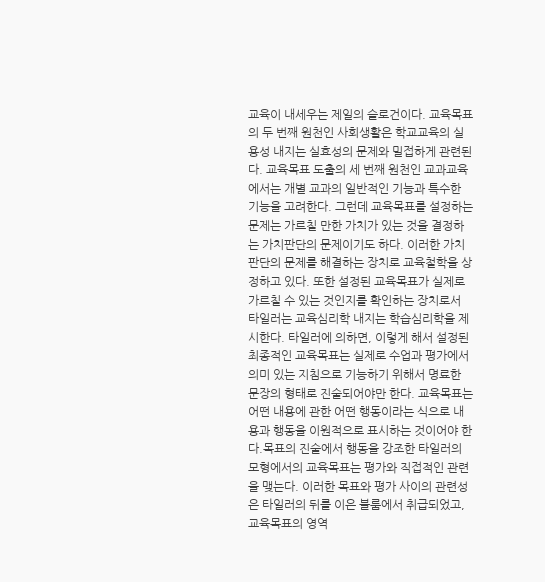교육이 내세우는 제일의 슬로건이다. 교육목표의 두 번째 원천인 사회생활은 학교교육의 실용성 내지는 실효성의 문제와 밀접하게 관련된다. 교육목표 도출의 세 번째 원천인 교과교육에서는 개별 교과의 일반적인 기능과 특수한 기능을 고려한다. 그런데 교육목표를 설정하는 문제는 가르칠 만한 가치가 있는 것을 결정하는 가치판단의 문제이기도 하다. 이러한 가치판단의 문제를 해결하는 장치로 교육철학을 상정하고 있다. 또한 설정된 교육목표가 실제로 가르칠 수 있는 것인지를 확인하는 장치로서 타일러는 교육심리학 내지는 학습심리학을 제시한다. 타일러에 의하면, 이렇게 해서 설정된 최종적인 교육목표는 실제로 수업과 평가에서 의미 있는 지침으로 기능하기 위해서 명료한 문장의 형태로 진술되어야만 한다. 교육목표는 어떤 내용에 관한 어떤 행동이라는 식으로 내용과 행동을 이원적으로 표시하는 것이어야 한다.목표의 진술에서 행동을 강조한 타일러의 모형에서의 교육목표는 평가와 직접적인 관련을 맺는다. 이러한 목표와 평가 사이의 관련성은 타일러의 뒤를 이은 블룸에서 취급되었고, 교육목표의 영역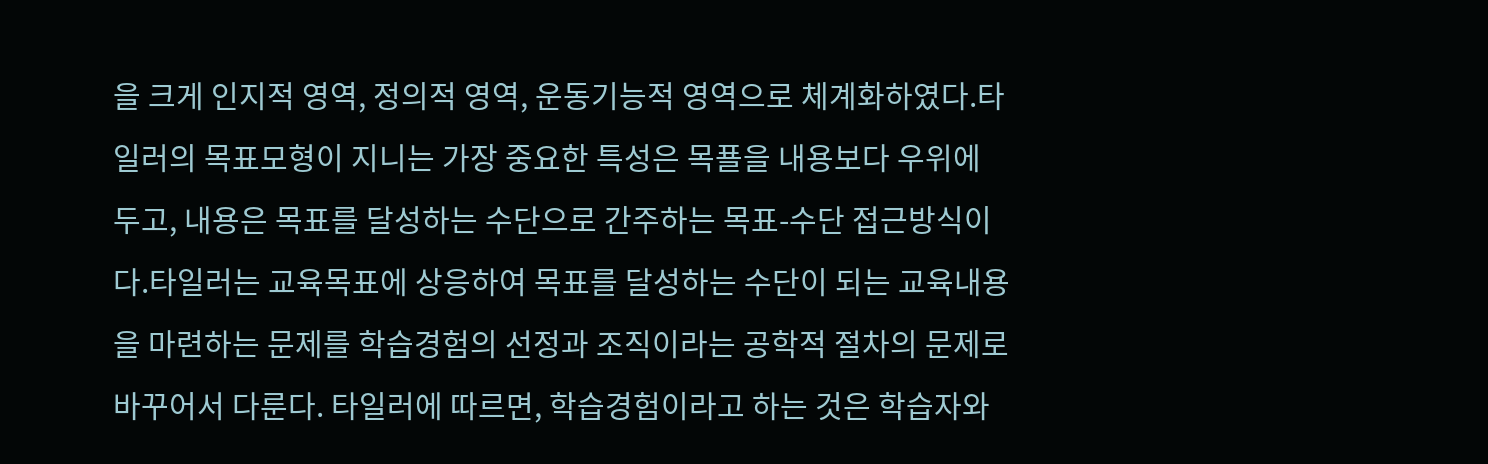을 크게 인지적 영역, 정의적 영역, 운동기능적 영역으로 체계화하였다.타일러의 목표모형이 지니는 가장 중요한 특성은 목푤을 내용보다 우위에 두고, 내용은 목표를 달성하는 수단으로 간주하는 목표-수단 접근방식이다.타일러는 교육목표에 상응하여 목표를 달성하는 수단이 되는 교육내용을 마련하는 문제를 학습경험의 선정과 조직이라는 공학적 절차의 문제로 바꾸어서 다룬다. 타일러에 따르면, 학습경험이라고 하는 것은 학습자와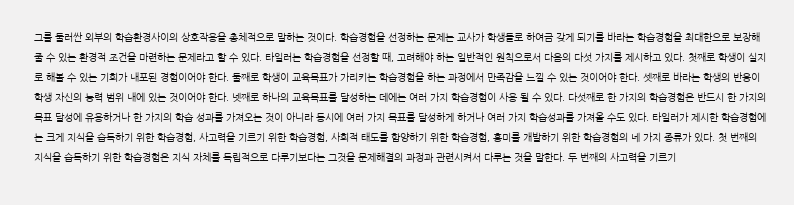그를 둘러싼 외부의 학습환경사이의 상호작용을 총체적으로 말하는 것이다. 학습경험을 선정하는 문제는 교사가 학생들로 하여금 갖게 되기를 바라는 학습경험을 최대한으로 보장해 줄 수 있는 환경적 조건을 마련하는 문제라고 할 수 있다. 타일러는 학습경험을 선정할 때, 고려해야 하는 일반적인 원칙으로서 다음의 다섯 가지를 제시하고 있다. 첫째로 학생이 실지로 해볼 수 있는 기회가 내포된 경험이어야 한다. 둘째로 학생이 교육목표가 가리키는 학습경험을 하는 과정에서 만족감을 느낄 수 있는 것이어야 한다. 셋째로 바라는 학생의 반응이 학생 자신의 능력 범위 내에 있는 것이어야 한다. 넷째로 하나의 교육목표를 달성하는 데에는 여러 가지 학습경험이 사용 될 수 있다. 다섯째로 한 가지의 학습경험은 반드시 한 가지의 목표 달성에 유용하거나 한 가지의 학습 성과를 가져오는 것이 아니라 동시에 여러 가지 목표를 달성하게 하거나 여러 가지 학습성과를 가져올 수도 있다. 타일러가 제시한 학습경험에는 크게 지식을 습득하기 위한 학습경험, 사고력을 기르기 위한 학습경험, 사회적 태도를 함양하기 위한 학습경험, 흥미를 개발하기 위한 학습경험의 네 가지 종류가 있다. 첫 번째의 지식을 습득하기 위한 학습경험은 지식 자체를 독립적으로 다루기보다는 그것을 문제해결의 과정과 관련시켜서 다루는 것을 말한다. 두 번째의 사고력을 기르기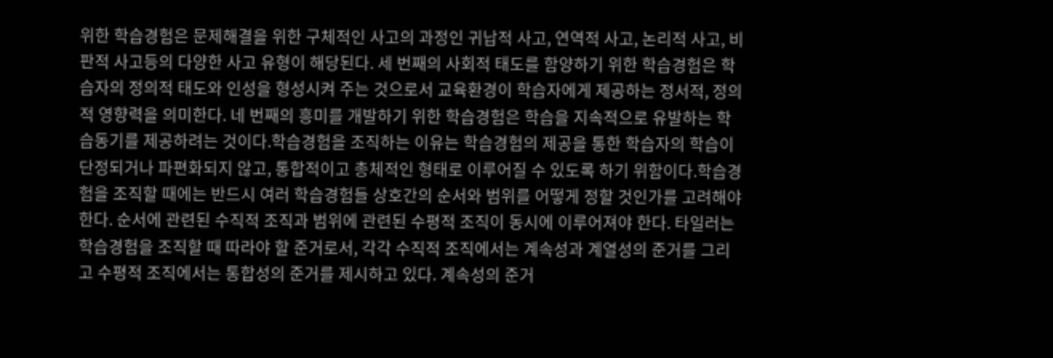위한 학습경험은 문제해결을 위한 구체적인 사고의 과정인 귀납적 사고, 연역적 사고, 논리적 사고, 비판적 사고등의 다양한 사고 유형이 해당된다. 세 번째의 사회적 태도를 함양하기 위한 학습경험은 학습자의 정의적 태도와 인성을 형성시켜 주는 것으로서 교육환경이 학습자에게 제공하는 정서적, 정의적 영향력을 의미한다. 네 번째의 흥미를 개발하기 위한 학습경험은 학습을 지속적으로 유발하는 학습동기를 제공하려는 것이다.학습경험을 조직하는 이유는 학습경험의 제공을 통한 학습자의 학습이 단정되거나 파편화되지 않고, 통합적이고 총체적인 형태로 이루어질 수 있도록 하기 위함이다.학습경험을 조직할 때에는 반드시 여러 학습경험들 상호간의 순서와 범위를 어떻게 정할 것인가를 고려해야 한다. 순서에 관련된 수직적 조직과 범위에 관련된 수평적 조직이 동시에 이루어져야 한다. 타일러는 학습경험을 조직할 때 따라야 할 준거로서, 각각 수직적 조직에서는 계속성과 계열성의 준거를 그리고 수평적 조직에서는 통합성의 준거를 제시하고 있다. 계속성의 준거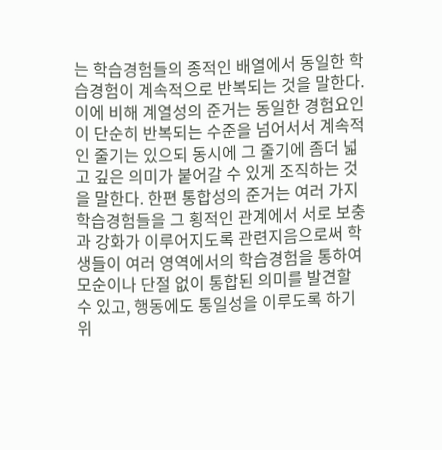는 학습경험들의 종적인 배열에서 동일한 학습경험이 계속적으로 반복되는 것을 말한다. 이에 비해 계열성의 준거는 동일한 경험요인이 단순히 반복되는 수준을 넘어서서 계속적인 줄기는 있으되 동시에 그 줄기에 좀더 넓고 깊은 의미가 붙어갈 수 있게 조직하는 것을 말한다. 한편 통합성의 준거는 여러 가지 학습경험들을 그 횡적인 관계에서 서로 보충과 강화가 이루어지도록 관련지음으로써 학생들이 여러 영역에서의 학습경험을 통하여 모순이나 단절 없이 통합된 의미를 발견할 수 있고, 행동에도 통일성을 이루도록 하기 위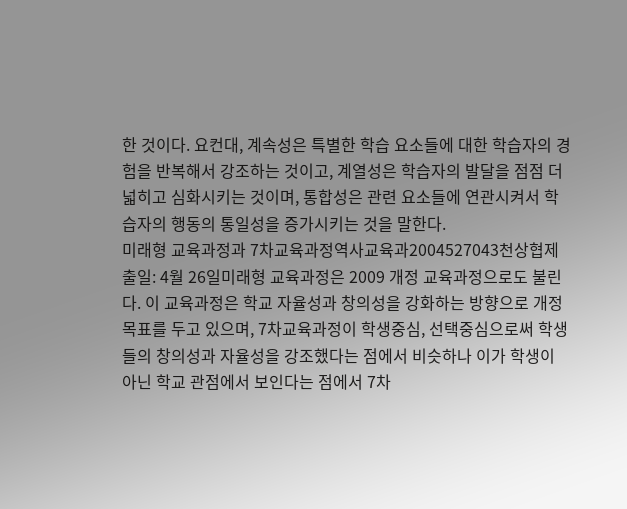한 것이다. 요컨대, 계속성은 특별한 학습 요소들에 대한 학습자의 경험을 반복해서 강조하는 것이고, 계열성은 학습자의 발달을 점점 더 넓히고 심화시키는 것이며, 통합성은 관련 요소들에 연관시켜서 학습자의 행동의 통일성을 증가시키는 것을 말한다.
미래형 교육과정과 7차교육과정역사교육과2004527043천상협제출일: 4월 26일미래형 교육과정은 2009 개정 교육과정으로도 불린다. 이 교육과정은 학교 자율성과 창의성을 강화하는 방향으로 개정 목표를 두고 있으며, 7차교육과정이 학생중심, 선택중심으로써 학생들의 창의성과 자율성을 강조했다는 점에서 비슷하나 이가 학생이 아닌 학교 관점에서 보인다는 점에서 7차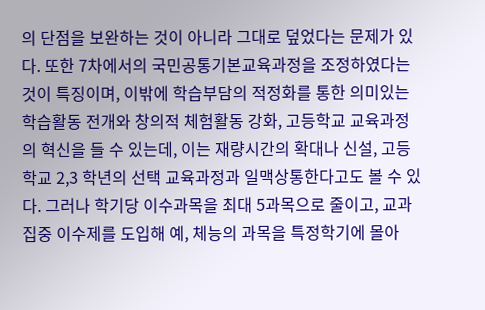의 단점을 보완하는 것이 아니라 그대로 덮었다는 문제가 있다. 또한 7차에서의 국민공통기본교육과정을 조정하였다는 것이 특징이며, 이밖에 학습부담의 적정화를 통한 의미있는 학습활동 전개와 창의적 체험활동 강화, 고등학교 교육과정의 혁신을 들 수 있는데, 이는 재량시간의 확대나 신설, 고등학교 2,3 학년의 선택 교육과정과 일맥상통한다고도 볼 수 있다. 그러나 학기당 이수과목을 최대 5과목으로 줄이고, 교과 집중 이수제를 도입해 예, 체능의 과목을 특정학기에 몰아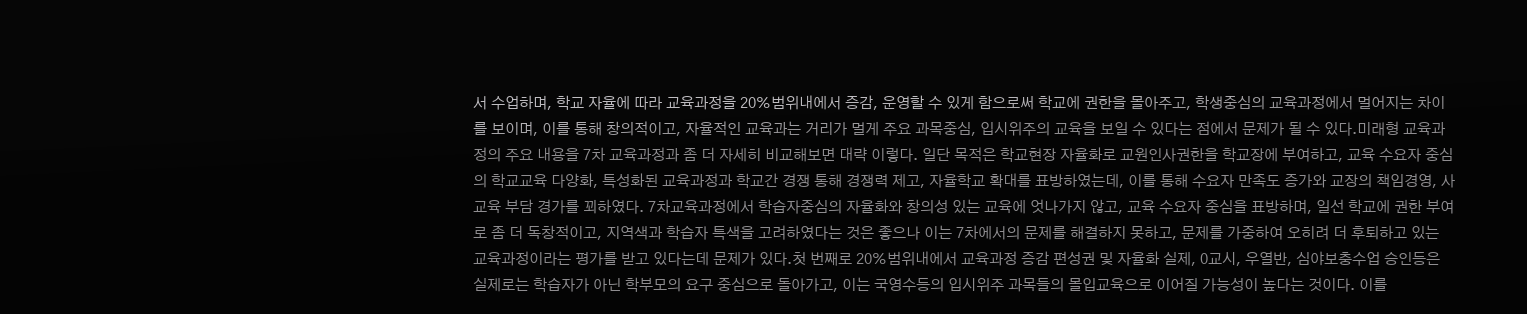서 수업하며, 학교 자율에 따라 교육과정을 20%범위내에서 증감, 운영할 수 있게 함으로써 학교에 권한을 몰아주고, 학생중심의 교육과정에서 멀어지는 차이를 보이며, 이를 통해 창의적이고, 자율적인 교육과는 거리가 멀게 주요 과목중심, 입시위주의 교육을 보일 수 있다는 점에서 문제가 될 수 있다.미래형 교육과정의 주요 내용을 7차 교육과정과 좀 더 자세히 비교해보면 대략 이렇다. 일단 목적은 학교현장 자율화로 교원인사권한을 학교장에 부여하고, 교육 수요자 중심의 학교교육 다양화, 특성화된 교육과정과 학교간 경쟁 통해 경쟁력 제고, 자율학교 확대를 표방하였는데, 이를 통해 수요자 만족도 증가와 교장의 책임경영, 사교육 부담 경가를 꾀하였다. 7차교육과정에서 학습자중심의 자율화와 창의성 있는 교육에 엇나가지 않고, 교육 수요자 중심을 표방하며, 일선 학교에 권한 부여로 좀 더 독창적이고, 지역색과 학습자 특색을 고려하였다는 것은 좋으나 이는 7차에서의 문제를 해결하지 못하고, 문제를 가중하여 오히려 더 후퇴하고 있는 교육과정이라는 평가를 받고 있다는데 문제가 있다.첫 번째로 20%범위내에서 교육과정 증감 편성권 및 자율화 실제, 0교시, 우열반, 심야보충수업 승인등은 실제로는 학습자가 아닌 학부모의 요구 중심으로 돌아가고, 이는 국영수등의 입시위주 과목들의 몰입교육으로 이어질 가능성이 높다는 것이다. 이를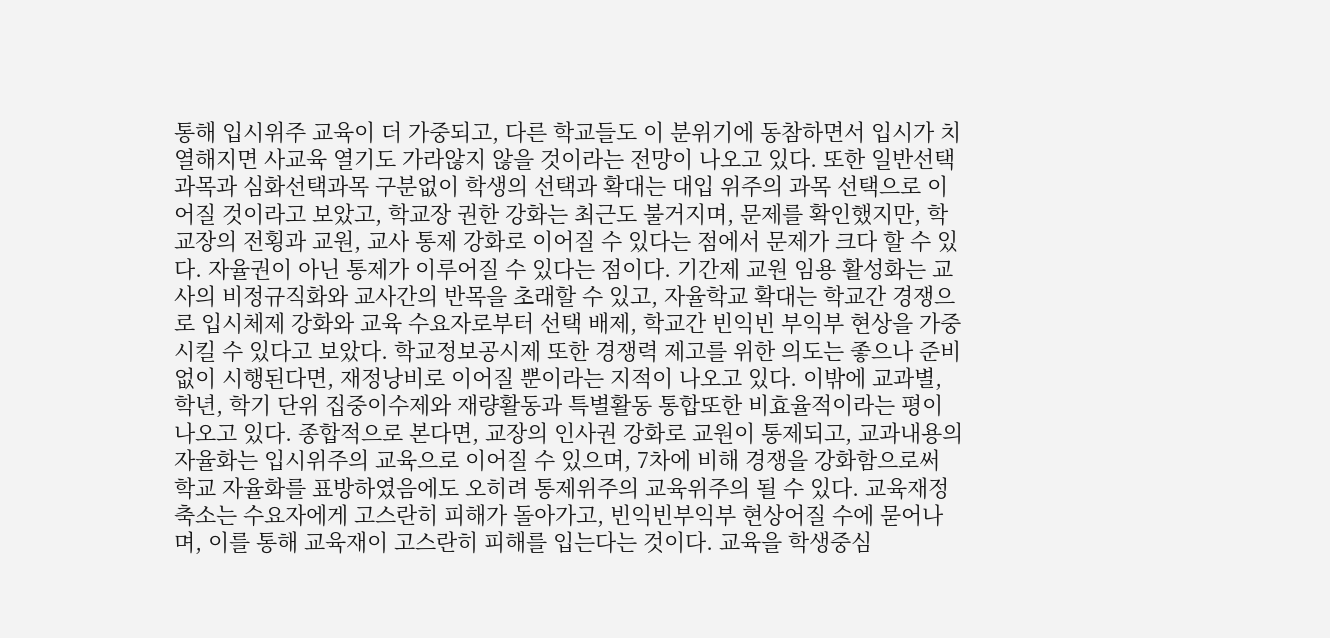통해 입시위주 교육이 더 가중되고, 다른 학교들도 이 분위기에 동참하면서 입시가 치열해지면 사교육 열기도 가라않지 않을 것이라는 전망이 나오고 있다. 또한 일반선택과목과 심화선택과목 구분없이 학생의 선택과 확대는 대입 위주의 과목 선택으로 이어질 것이라고 보았고, 학교장 권한 강화는 최근도 불거지며, 문제를 확인했지만, 학교장의 전횡과 교원, 교사 통제 강화로 이어질 수 있다는 점에서 문제가 크다 할 수 있다. 자율권이 아닌 통제가 이루어질 수 있다는 점이다. 기간제 교원 임용 활성화는 교사의 비정규직화와 교사간의 반목을 초래할 수 있고, 자율학교 확대는 학교간 경쟁으로 입시체제 강화와 교육 수요자로부터 선택 배제, 학교간 빈익빈 부익부 현상을 가중시킬 수 있다고 보았다. 학교정보공시제 또한 경쟁력 제고를 위한 의도는 좋으나 준비없이 시행된다면, 재정낭비로 이어질 뿐이라는 지적이 나오고 있다. 이밖에 교과별, 학년, 학기 단위 집중이수제와 재량활동과 특별활동 통합또한 비효율적이라는 평이 나오고 있다. 종합적으로 본다면, 교장의 인사권 강화로 교원이 통제되고, 교과내용의 자율화는 입시위주의 교육으로 이어질 수 있으며, 7차에 비해 경쟁을 강화함으로써 학교 자율화를 표방하였음에도 오히려 통제위주의 교육위주의 될 수 있다. 교육재정 축소는 수요자에게 고스란히 피해가 돌아가고, 빈익빈부익부 현상어질 수에 묻어나며, 이를 통해 교육재이 고스란히 피해를 입는다는 것이다. 교육을 학생중심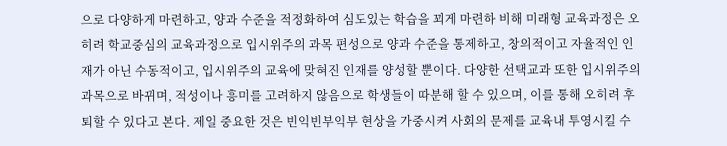으로 다양하게 마련하고, 양과 수준을 적정화하여 심도있는 학습을 꾀게 마련하 비해 미래형 교육과정은 오히려 학교중심의 교육과정으로 입시위주의 과목 편성으로 양과 수준을 통제하고, 창의적이고 자율적인 인재가 아닌 수동적이고, 입시위주의 교육에 맞혀진 인재를 양성할 뿐이다. 다양한 선택교과 또한 입시위주의 과목으로 바뀌며, 적성이나 흥미를 고려하지 않음으로 학생들이 따분해 할 수 있으며, 이를 통해 오히려 후퇴할 수 있다고 본다. 제일 중요한 것은 빈익빈부익부 현상을 가중시켜 사회의 문제를 교육내 투영시킬 수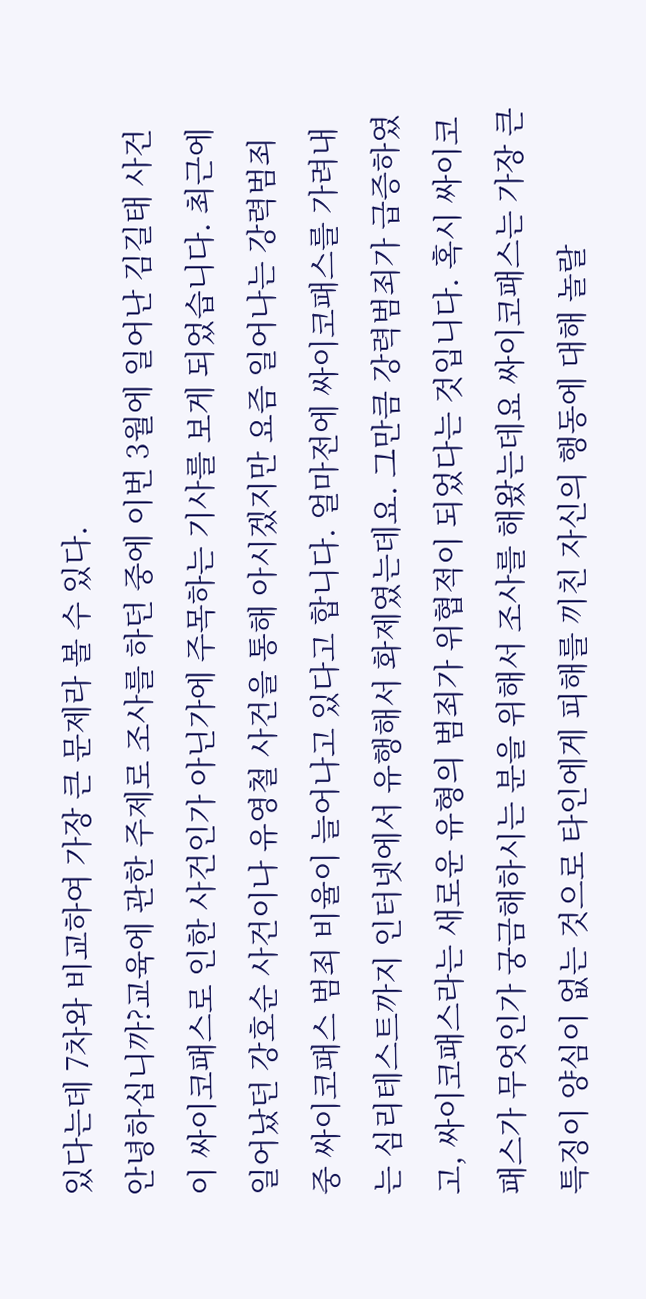있다는데 7차와 비교하여 가장 큰 문제라 볼 수 있다.
안녕하십니까?교육에 관한 주제로 조사를 하던 중에 이번 3월에 일어난 김길태 사건이 싸이코패스로 인한 사건인가 아닌가에 주목하는 기사를 보게 되었습니다. 최근에 일어났던 강호순 사건이나 유영철 사건을 통해 아시겠지만 요즘 일어나는 강력범죄 중 싸이코패스 범죄 비율이 늘어나고 있다고 합니다. 얼마전에 싸이코패스를 가려내는 심리테스트까지 인터넷에서 유행해서 화제였는데요. 그만큼 강력범죄가 급증하였고, 싸이코패스라는 새로운 유형의 범죄가 위협적이 되었다는 것입니다. 혹시 싸이코패스가 무엇인가 궁금해하시는 분을 위해서 조사를 해왔는데요 싸이코패스는 가장 큰 특징이 양심이 없는 것으로 타인에게 피해를 끼친 자신의 행동에 대해 놀랄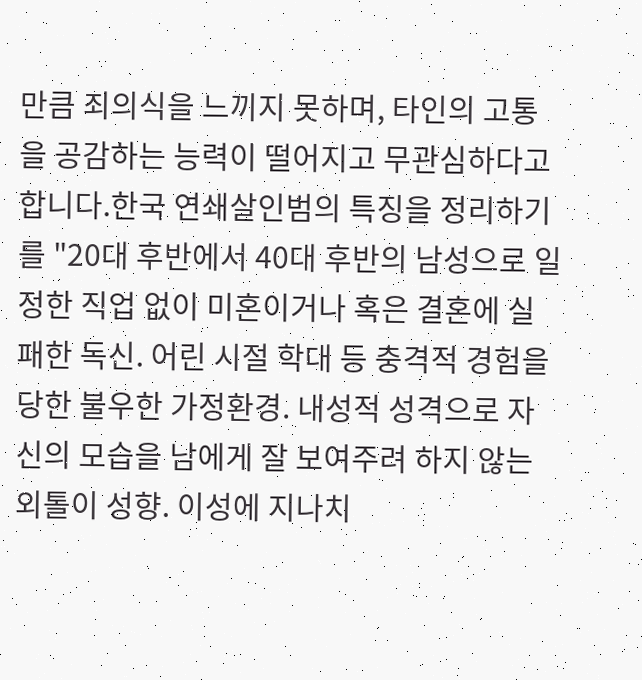만큼 죄의식을 느끼지 못하며, 타인의 고통을 공감하는 능력이 떨어지고 무관심하다고 합니다.한국 연쇄살인범의 특징을 정리하기를 "20대 후반에서 40대 후반의 남성으로 일정한 직업 없이 미혼이거나 혹은 결혼에 실패한 독신. 어린 시절 학대 등 충격적 경험을 당한 불우한 가정환경. 내성적 성격으로 자신의 모습을 남에게 잘 보여주려 하지 않는 외톨이 성향. 이성에 지나치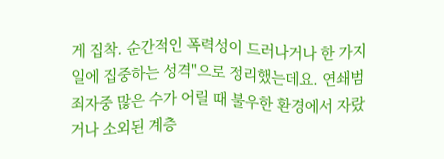게 집착. 순간적인 폭력성이 드러나거나 한 가지 일에 집중하는 성격"으로 정리했는데요. 연쇄범죄자중 많은 수가 어릴 때 불우한 환경에서 자랐거나 소외된 계층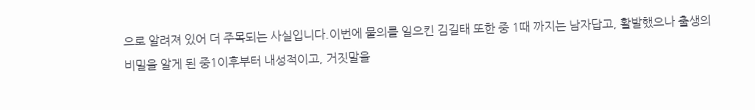으로 알려져 있어 더 주목되는 사실입니다.이번에 물의를 일으킨 김길태 또한 중 1때 까지는 남자답고, 활발했으나 출생의 비밀을 알게 된 중1이후부터 내성적이고, 거짓말을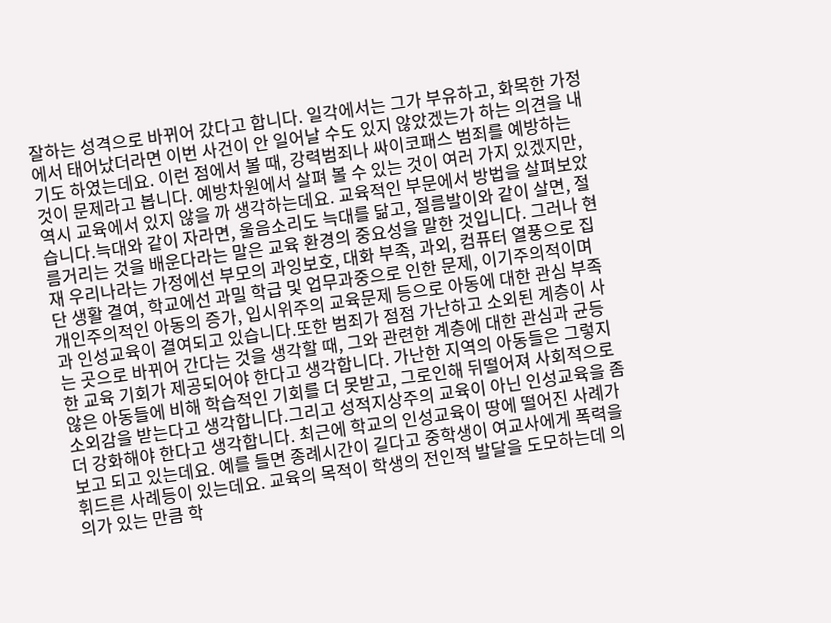잘하는 성격으로 바뀌어 갔다고 합니다. 일각에서는 그가 부유하고, 화목한 가정에서 태어났더라면 이번 사건이 안 일어날 수도 있지 않았겠는가 하는 의견을 내기도 하였는데요. 이런 점에서 볼 때, 강력범죄나 싸이코패스 범죄를 예방하는 것이 문제라고 봅니다. 예방차원에서 살펴 볼 수 있는 것이 여러 가지 있겠지만, 역시 교육에서 있지 않을 까 생각하는데요. 교육적인 부문에서 방법을 살펴보았습니다.늑대와 같이 자라면, 울음소리도 늑대를 닮고, 절름발이와 같이 살면, 절름거리는 것을 배운다라는 말은 교육 환경의 중요성을 말한 것입니다. 그러나 현재 우리나라는 가정에선 부모의 과잉보호, 대화 부족, 과외, 컴퓨터 열풍으로 집단 생활 결여, 학교에선 과밀 학급 및 업무과중으로 인한 문제, 이기주의적이며 개인주의적인 아동의 증가, 입시위주의 교육문제 등으로 아동에 대한 관심 부족과 인성교육이 결여되고 있습니다.또한 범죄가 점점 가난하고 소외된 계층이 사는 곳으로 바뀌어 간다는 것을 생각할 때, 그와 관련한 계층에 대한 관심과 균등한 교육 기회가 제공되어야 한다고 생각합니다. 가난한 지역의 아동들은 그렇지 않은 아동들에 비해 학습적인 기회를 더 못받고, 그로인해 뒤떨어져 사회적으로 소외감을 받는다고 생각합니다.그리고 성적지상주의 교육이 아닌 인성교육을 좀 더 강화해야 한다고 생각합니다. 최근에 학교의 인성교육이 땅에 떨어진 사례가 보고 되고 있는데요. 예를 들면 종례시간이 길다고 중학생이 여교사에게 폭력을 휘드른 사례등이 있는데요. 교육의 목적이 학생의 전인적 발달을 도모하는데 의의가 있는 만큼 학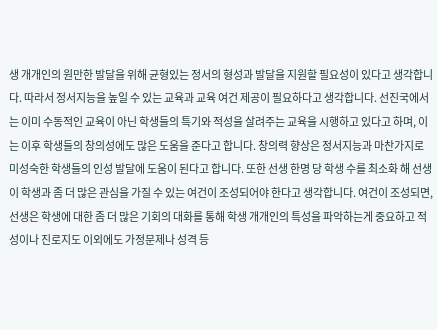생 개개인의 원만한 발달을 위해 균형있는 정서의 형성과 발달을 지원할 필요성이 있다고 생각합니다. 따라서 정서지능을 높일 수 있는 교육과 교육 여건 제공이 필요하다고 생각합니다. 선진국에서는 이미 수동적인 교육이 아닌 학생들의 특기와 적성을 살려주는 교육을 시행하고 있다고 하며, 이는 이후 학생들의 창의성에도 많은 도움을 준다고 합니다. 창의력 향상은 정서지능과 마찬가지로 미성숙한 학생들의 인성 발달에 도움이 된다고 합니다. 또한 선생 한명 당 학생 수를 최소화 해 선생이 학생과 좀 더 많은 관심을 가질 수 있는 여건이 조성되어야 한다고 생각합니다. 여건이 조성되면, 선생은 학생에 대한 좀 더 많은 기회의 대화를 통해 학생 개개인의 특성을 파악하는게 중요하고 적성이나 진로지도 이외에도 가정문제나 성격 등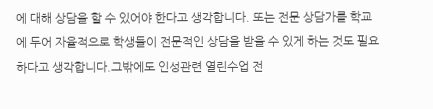에 대해 상담을 할 수 있어야 한다고 생각합니다. 또는 전문 상담가를 학교에 두어 자율적으로 학생들이 전문적인 상담을 받을 수 있게 하는 것도 필요하다고 생각합니다.그밖에도 인성관련 열린수업 전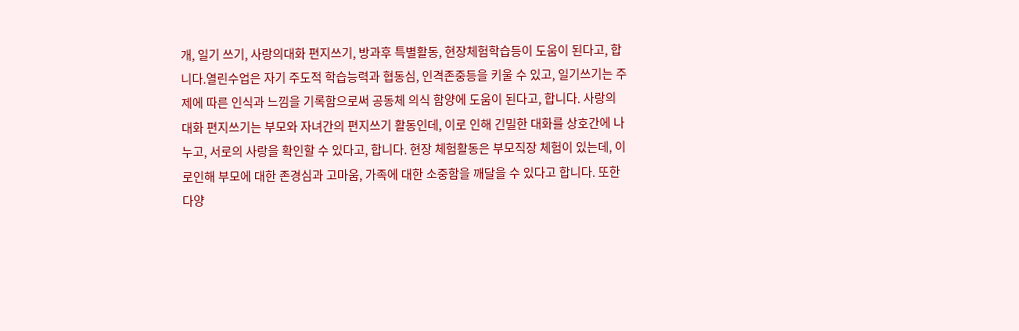개, 일기 쓰기, 사랑의대화 편지쓰기, 방과후 특별활동, 현장체험학습등이 도움이 된다고, 합니다.열린수업은 자기 주도적 학습능력과 협동심, 인격존중등을 키울 수 있고, 일기쓰기는 주제에 따른 인식과 느낌을 기록함으로써 공동체 의식 함양에 도움이 된다고, 합니다. 사랑의 대화 편지쓰기는 부모와 자녀간의 편지쓰기 활동인데, 이로 인해 긴밀한 대화를 상호간에 나누고, 서로의 사랑을 확인할 수 있다고, 합니다. 현장 체험활동은 부모직장 체험이 있는데, 이로인해 부모에 대한 존경심과 고마움, 가족에 대한 소중함을 깨달을 수 있다고 합니다. 또한 다양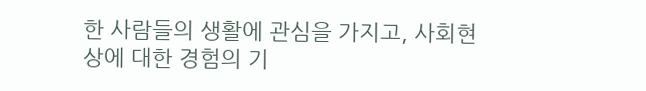한 사람들의 생활에 관심을 가지고, 사회현상에 대한 경험의 기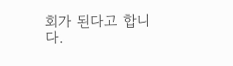회가 된다고 합니다.